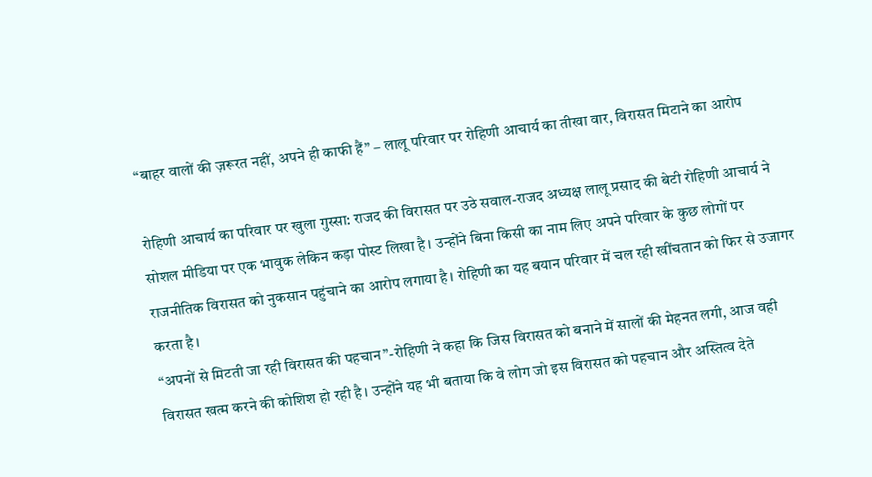“बाहर वालों की ज़रूरत नहीं, अपने ही काफी हैं” – लालू परिवार पर रोहिणी आचार्य का तीखा वार, विरासत मिटाने का आरोप

रोहिणी आचार्य का परिवार पर खुला गुस्सा: राजद की विरासत पर उठे सवाल-राजद अध्यक्ष लालू प्रसाद की बेटी रोहिणी आचार्य ने सोशल मीडिया पर एक भावुक लेकिन कड़ा पोस्ट लिखा है। उन्होंने बिना किसी का नाम लिए अपने परिवार के कुछ लोगों पर राजनीतिक विरासत को नुकसान पहुंचाने का आरोप लगाया है। रोहिणी का यह बयान परिवार में चल रही खींचतान को फिर से उजागर करता है।
“अपनों से मिटती जा रही विरासत की पहचान”-रोहिणी ने कहा कि जिस विरासत को बनाने में सालों की मेहनत लगी, आज वही विरासत खत्म करने की कोशिश हो रही है। उन्होंने यह भी बताया कि वे लोग जो इस विरासत को पहचान और अस्तित्व देते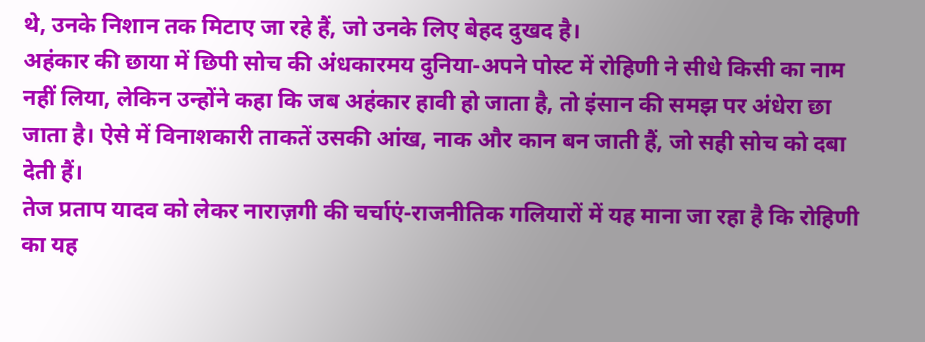थे, उनके निशान तक मिटाए जा रहे हैं, जो उनके लिए बेहद दुखद है।
अहंकार की छाया में छिपी सोच की अंधकारमय दुनिया-अपने पोस्ट में रोहिणी ने सीधे किसी का नाम नहीं लिया, लेकिन उन्होंने कहा कि जब अहंकार हावी हो जाता है, तो इंसान की समझ पर अंधेरा छा जाता है। ऐसे में विनाशकारी ताकतें उसकी आंख, नाक और कान बन जाती हैं, जो सही सोच को दबा देती हैं।
तेज प्रताप यादव को लेकर नाराज़गी की चर्चाएं-राजनीतिक गलियारों में यह माना जा रहा है कि रोहिणी का यह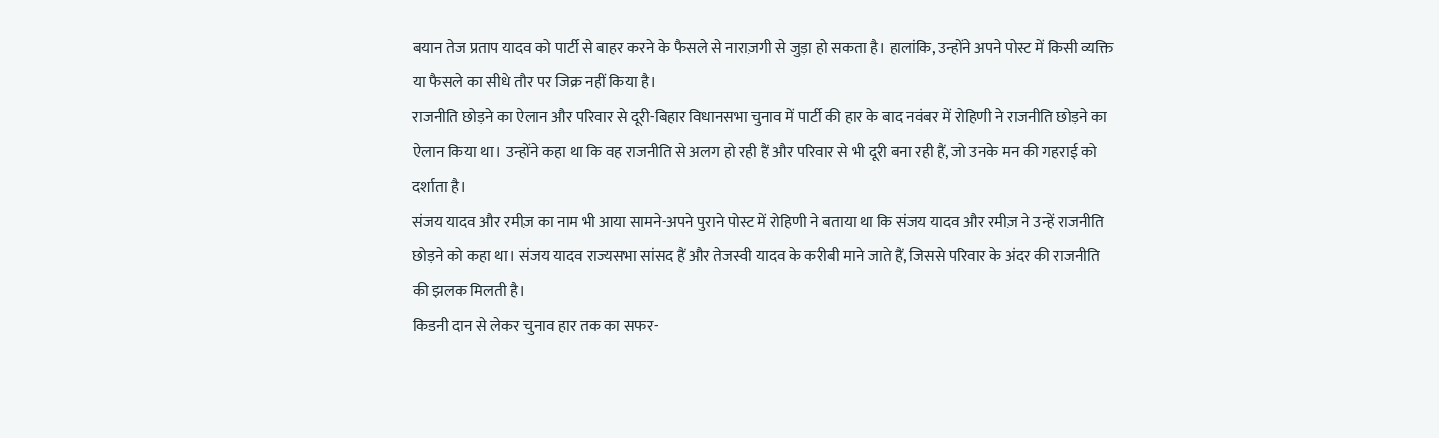बयान तेज प्रताप यादव को पार्टी से बाहर करने के फैसले से नाराज़गी से जुड़ा हो सकता है। हालांकि, उन्होंने अपने पोस्ट में किसी व्यक्ति या फैसले का सीधे तौर पर जिक्र नहीं किया है।
राजनीति छोड़ने का ऐलान और परिवार से दूरी-बिहार विधानसभा चुनाव में पार्टी की हार के बाद नवंबर में रोहिणी ने राजनीति छोड़ने का ऐलान किया था। उन्होंने कहा था कि वह राजनीति से अलग हो रही हैं और परिवार से भी दूरी बना रही हैं, जो उनके मन की गहराई को दर्शाता है।
संजय यादव और रमीज़ का नाम भी आया सामने-अपने पुराने पोस्ट में रोहिणी ने बताया था कि संजय यादव और रमीज़ ने उन्हें राजनीति छोड़ने को कहा था। संजय यादव राज्यसभा सांसद हैं और तेजस्वी यादव के करीबी माने जाते हैं, जिससे परिवार के अंदर की राजनीति की झलक मिलती है।
किडनी दान से लेकर चुनाव हार तक का सफर-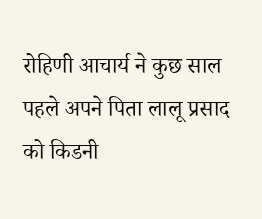रोहिणी आचार्य ने कुछ साल पहले अपने पिता लालू प्रसाद को किडनी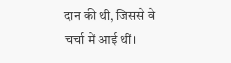दान की थी, जिससे वे चर्चा में आई थीं।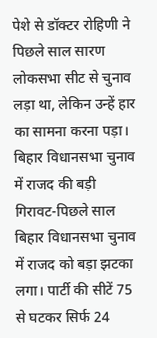पेशे से डॉक्टर रोहिणी ने पिछले साल सारण लोकसभा सीट से चुनाव लड़ा था, लेकिन उन्हें हार का सामना करना पड़ा।
बिहार विधानसभा चुनाव में राजद की बड़ी गिरावट-पिछले साल बिहार विधानसभा चुनाव में राजद को बड़ा झटका लगा। पार्टी की सीटें 75 से घटकर सिर्फ 24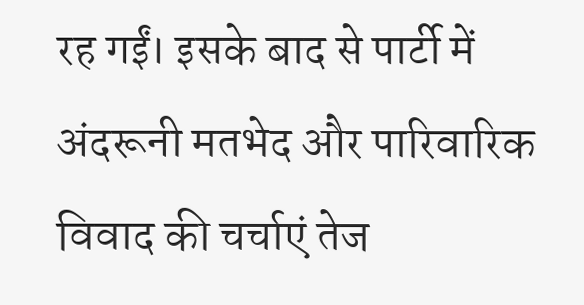रह गईं। इसके बाद से पार्टी में अंदरूनी मतभेद और पारिवारिक विवाद की चर्चाएं तेज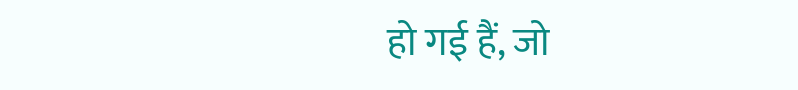हो गई हैं, जो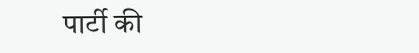पार्टी की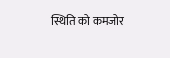स्थिति को कमजोर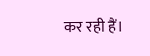कर रही हैं।